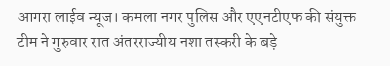आगरा लाईव न्यूज। कमला नगर पुलिस और एएनटीएफ की संयुक्त टीम ने गुरुवार रात अंतरराज्यीय नशा तस्करी के बड़े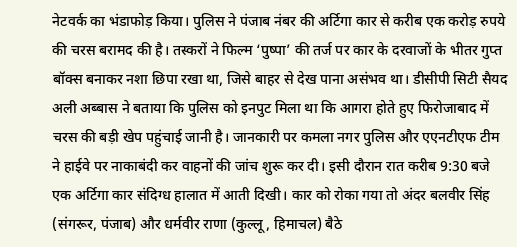नेटवर्क का भंडाफोड़ किया। पुलिस ने पंजाब नंबर की अर्टिगा कार से करीब एक करोड़ रुपये की चरस बरामद की है। तस्करों ने फिल्म ‘पुष्पा’ की तर्ज पर कार के दरवाजों के भीतर गुप्त बॉक्स बनाकर नशा छिपा रखा था, जिसे बाहर से देख पाना असंभव था। डीसीपी सिटी सैयद अली अब्बास ने बताया कि पुलिस को इनपुट मिला था कि आगरा होते हुए फिरोजाबाद में चरस की बड़ी खेप पहुंचाई जानी है। जानकारी पर कमला नगर पुलिस और एएनटीएफ टीम ने हाईवे पर नाकाबंदी कर वाहनों की जांच शुरू कर दी। इसी दौरान रात करीब 9:30 बजे एक अर्टिगा कार संदिग्ध हालात में आती दिखी। कार को रोका गया तो अंदर बलवीर सिंह (संगरूर, पंजाब) और धर्मवीर राणा (कुल्लू, हिमाचल) बैठे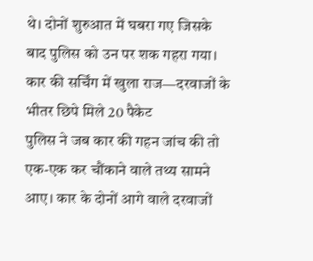थे। दोनों शुरुआत में घबरा गए जिसके बाद पुलिस को उन पर शक गहरा गया।
कार की सर्चिंग में खुला राज—दरवाजों के भीतर छिपे मिले 20 पैकेट
पुलिस ने जब कार की गहन जांच की तो एक-एक कर चौंकाने वाले तथ्य सामने आए। कार के दोनों आगे वाले दरवाजों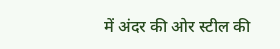में अंदर की ओर स्टील की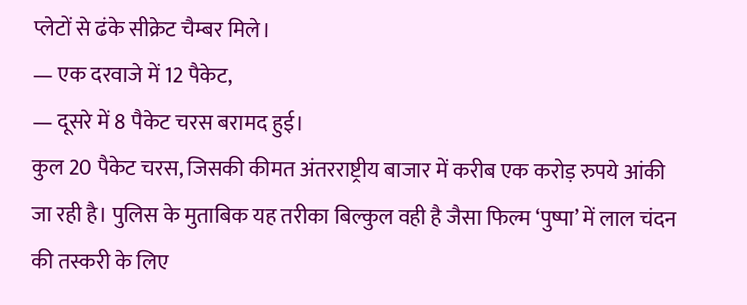प्लेटों से ढंके सीक्रेट चैम्बर मिले।
— एक दरवाजे में 12 पैकेट,
— दूसरे में 8 पैकेट चरस बरामद हुई।
कुल 20 पैकेट चरस, जिसकी कीमत अंतरराष्ट्रीय बाजार में करीब एक करोड़ रुपये आंकी जा रही है। पुलिस के मुताबिक यह तरीका बिल्कुल वही है जैसा फिल्म ‘पुष्पा’ में लाल चंदन की तस्करी के लिए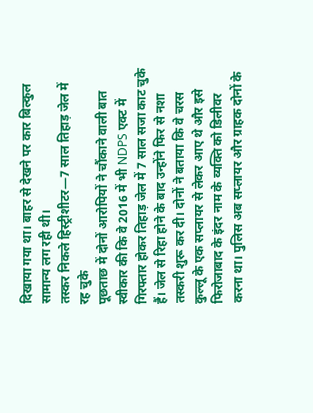दिखाया गया था। बाहर से देखने पर कार बिल्कुल सामान्य लग रही थी।
तस्कर निकले हिस्ट्रीशीटर—7 साल तिहाड़ जेल में रह चुके
पूछताछ में दोनों आरोपियों ने चौंकाने वाली बात स्वीकार की कि वे 2016 में भी NDPS एक्ट में गिरफ्तार होकर तिहाड़ जेल में 7 साल सजा काट चुके हैं। जेल से रिहा होने के बाद उन्होंने फिर से नशा तस्करी शुरू कर दी। दोनों ने बताया कि वे चरस कुल्लू के एक सप्लायर से लेकर आए थे और इसे फिरोजाबाद के इंदर नाम के व्यक्ति को डिलीवर करना था। पुलिस अब सप्लायर और ग्राहक दोनों के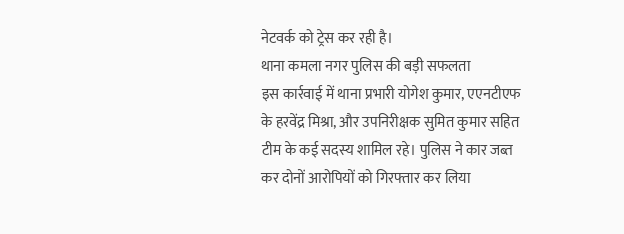नेटवर्क को ट्रेस कर रही है।
थाना कमला नगर पुलिस की बड़ी सफलता
इस कार्रवाई में थाना प्रभारी योगेश कुमार, एएनटीएफ के हरवेंद्र मिश्रा, और उपनिरीक्षक सुमित कुमार सहित टीम के कई सदस्य शामिल रहे। पुलिस ने कार जब्त कर दोनों आरोपियों को गिरफ्तार कर लिया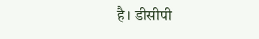है। डीसीपी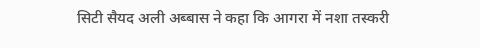सिटी सैयद अली अब्बास ने कहा कि आगरा में नशा तस्करी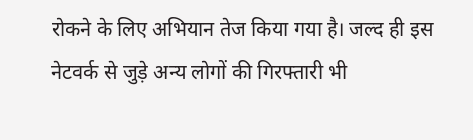रोकने के लिए अभियान तेज किया गया है। जल्द ही इस नेटवर्क से जुड़े अन्य लोगों की गिरफ्तारी भी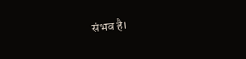संभव है।